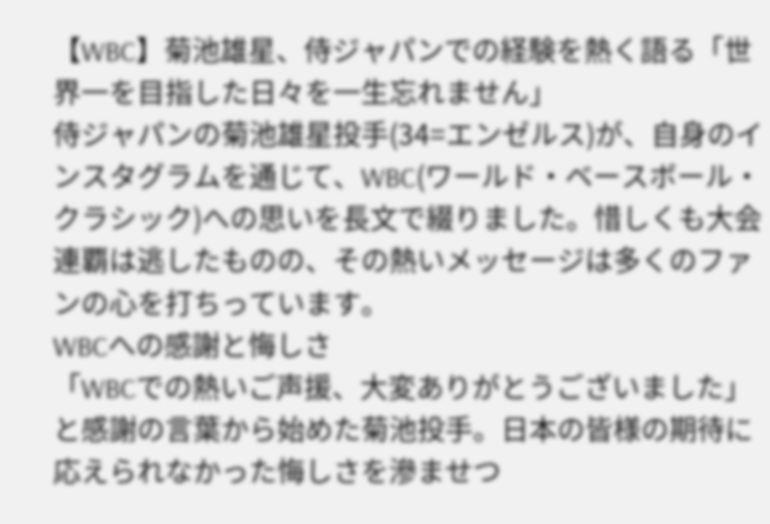【WBC】菊池雄星、侍ジャパンでの経験を熱く語る「世界一を目指した日々を一生忘れません」
侍ジャパンの菊池雄星投手(34=エンゼルス)が、自身のインスタグラムを通じて、WBC(ワールド・ベースボール・クラシック)への思いを長文で綴りました。惜しくも大会連覇は逃したものの、その熱いメッセージは多くのファンの心を打ちっています。
WBCへの感謝と悔しさ
「WBCでの熱いご声援、大変ありがとうございました」と感謝の言葉から始めた菊池投手。日本の皆様の期待に応えられなかった悔しさを滲ませつ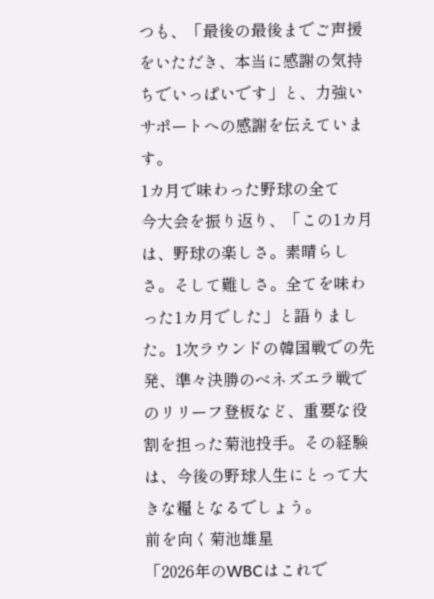つも、「最後の最後までご声援をいただき、本当に感謝の気持ちでいっぱいです」と、力強いサポートへの感謝を伝えています。
1カ月で味わった野球の全て
今大会を振り返り、「この1カ月は、野球の楽しさ。素晴らしさ。そして難しさ。全てを味わった1カ月でした」と語りました。1次ラウンドの韓国戦での先発、準々決勝のベネズエラ戦でのリリーフ登板など、重要な役割を担った菊池投手。その経験は、今後の野球人生にとって大きな糧となるでしょう。
前を向く菊池雄星
「2026年のWBCはこれで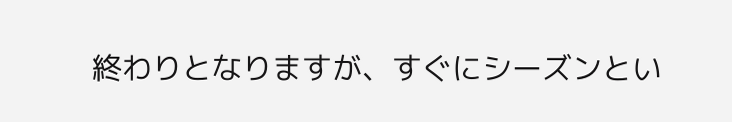終わりとなりますが、すぐにシーズンとい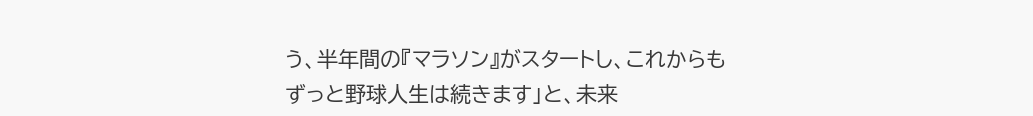う、半年間の『マラソン』がスタートし、これからもずっと野球人生は続きます」と、未来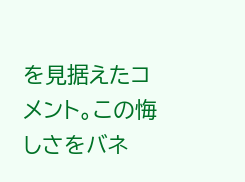を見据えたコメント。この悔しさをバネ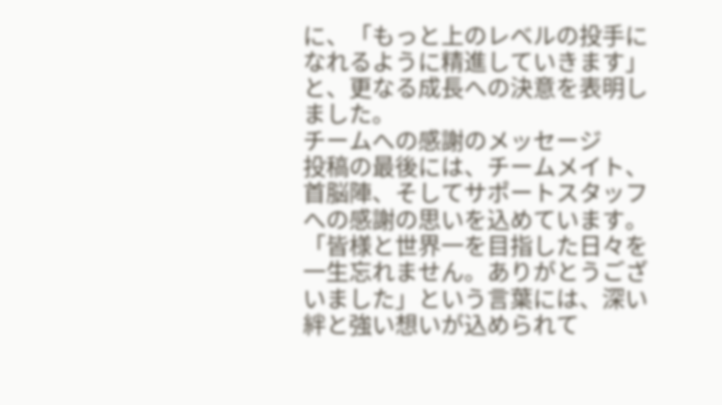に、「もっと上のレベルの投手になれるように精進していきます」と、更なる成長への決意を表明しました。
チームへの感謝のメッセージ
投稿の最後には、チームメイト、首脳陣、そしてサポートスタッフへの感謝の思いを込めています。「皆様と世界一を目指した日々を一生忘れません。ありがとうございました」という言葉には、深い絆と強い想いが込められて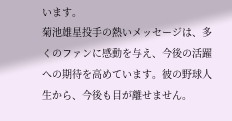います。
菊池雄星投手の熱いメッセージは、多くのファンに感動を与え、今後の活躍への期待を高めています。彼の野球人生から、今後も目が離せません。